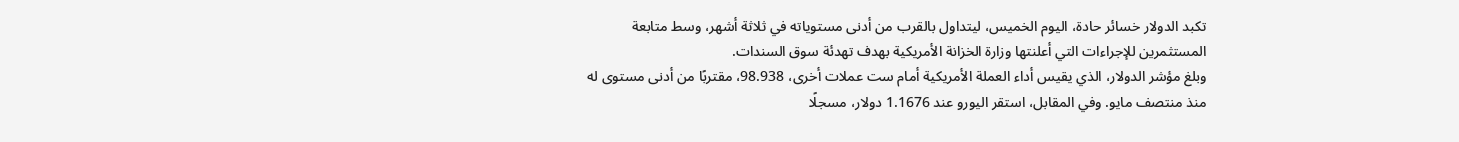تكبد الدولار خسائر حادة، اليوم الخميس، ليتداول بالقرب من أدنى مستوياته في ثلاثة أشهر، وسط متابعة المستثمرين للإجراءات التي أعلنتها وزارة الخزانة الأمريكية بهدف تهدئة سوق السندات.
وبلغ مؤشر الدولار، الذي يقيس أداء العملة الأمريكية أمام ست عملات أخرى، 98.938، مقتربًا من أدنى مستوى له منذ منتصف مايو. وفي المقابل، استقر اليورو عند 1.1676 دولار، مسجلًا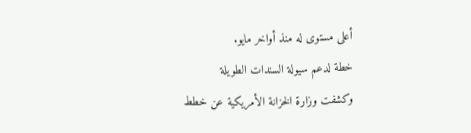أعلى مستوى له منذ أواخر مايو.
خطة لدعم سيولة السندات الطويلة
وكشفت وزارة الخزانة الأمريكية عن خطط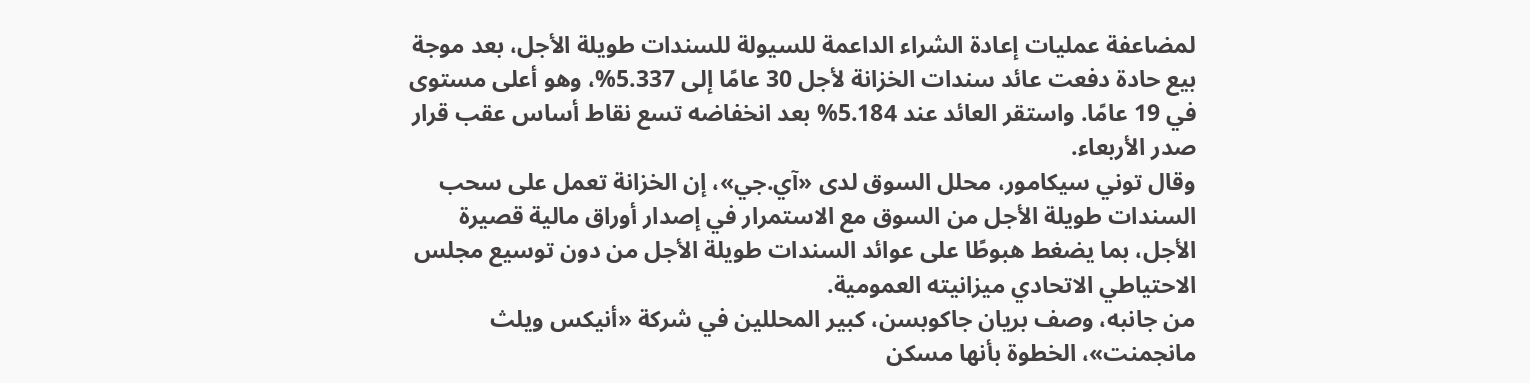لمضاعفة عمليات إعادة الشراء الداعمة للسيولة للسندات طويلة الأجل، بعد موجة بيع حادة دفعت عائد سندات الخزانة لأجل 30 عامًا إلى 5.337%، وهو أعلى مستوى في 19 عامًا. واستقر العائد عند 5.184% بعد انخفاضه تسع نقاط أساس عقب قرار صدر الأربعاء.
وقال توني سيكامور، محلل السوق لدى «آي.جي»، إن الخزانة تعمل على سحب السندات طويلة الأجل من السوق مع الاستمرار في إصدار أوراق مالية قصيرة الأجل، بما يضغط هبوطًا على عوائد السندات طويلة الأجل من دون توسيع مجلس الاحتياطي الاتحادي ميزانيته العمومية.
من جانبه، وصف بريان جاكوبسن، كبير المحللين في شركة «أنيكس ويلث مانجمنت»، الخطوة بأنها مسكن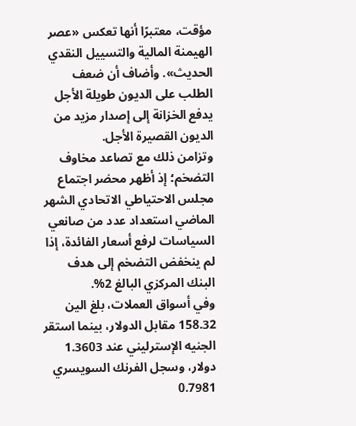مؤقت، معتبرًا أنها تعكس «عصر الهيمنة المالية والتسييل النقدي الحديث». وأضاف أن ضعف الطلب على الديون طويلة الأجل يدفع الخزانة إلى إصدار مزيد من الديون القصيرة الأجل.
وتزامن ذلك مع تصاعد مخاوف التضخم؛ إذ أظهر محضر اجتماع مجلس الاحتياطي الاتحادي الشهر الماضي استعداد عدد من صانعي السياسات لرفع أسعار الفائدة، إذا لم ينخفض التضخم إلى هدف البنك المركزي البالغ 2%.
وفي أسواق العملات، بلغ الين 158.32 مقابل الدولار، بينما استقر الجنيه الإسترليني عند 1.3603 دولار، وسجل الفرنك السويسري 0.7981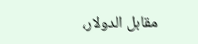مقابل الدولار،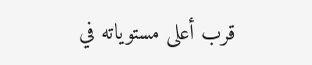قرب أعلى مستوياته في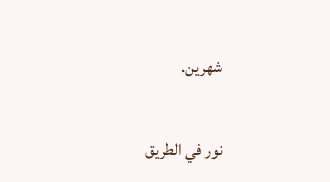شهرين.

نور في الطريق